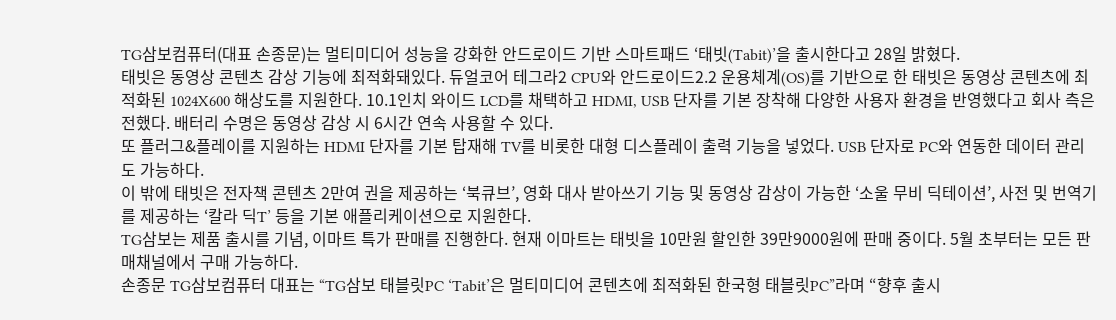TG삼보컴퓨터(대표 손종문)는 멀티미디어 성능을 강화한 안드로이드 기반 스마트패드 ‘태빗(Tabit)’을 출시한다고 28일 밝혔다.
태빗은 동영상 콘텐츠 감상 기능에 최적화돼있다. 듀얼코어 테그라2 CPU와 안드로이드2.2 운용체계(OS)를 기반으로 한 태빗은 동영상 콘텐츠에 최적화된 1024X600 해상도를 지원한다. 10.1인치 와이드 LCD를 채택하고 HDMI, USB 단자를 기본 장착해 다양한 사용자 환경을 반영했다고 회사 측은 전했다. 배터리 수명은 동영상 감상 시 6시간 연속 사용할 수 있다.
또 플러그&플레이를 지원하는 HDMI 단자를 기본 탑재해 TV를 비롯한 대형 디스플레이 출력 기능을 넣었다. USB 단자로 PC와 연동한 데이터 관리도 가능하다.
이 밖에 태빗은 전자책 콘텐츠 2만여 권을 제공하는 ‘북큐브’, 영화 대사 받아쓰기 기능 및 동영상 감상이 가능한 ‘소울 무비 딕테이션’, 사전 및 번역기를 제공하는 ‘칼라 딕T’ 등을 기본 애플리케이션으로 지원한다.
TG삼보는 제품 출시를 기념, 이마트 특가 판매를 진행한다. 현재 이마트는 태빗을 10만원 할인한 39만9000원에 판매 중이다. 5월 초부터는 모든 판매채널에서 구매 가능하다.
손종문 TG삼보컴퓨터 대표는 “TG삼보 태블릿PC ‘Tabit’은 멀티미디어 콘텐츠에 최적화된 한국형 태블릿PC”라며 “향후 출시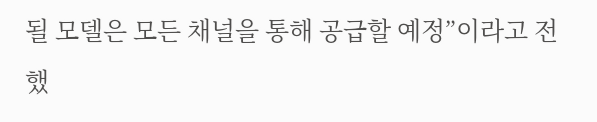될 모델은 모든 채널을 통해 공급할 예정”이라고 전했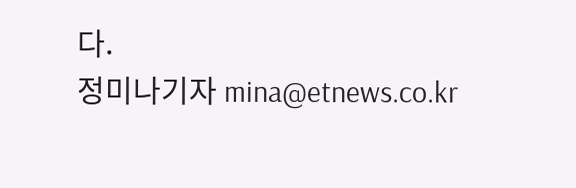다.
정미나기자 mina@etnews.co.kr